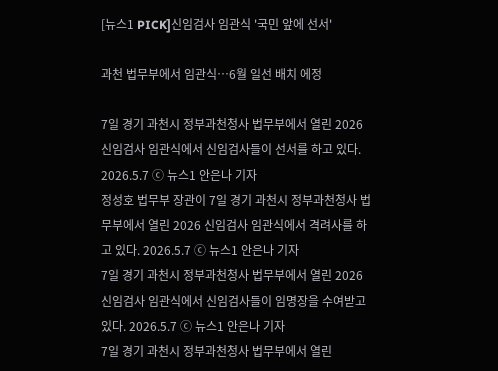[뉴스1 PICK]신임검사 임관식 '국민 앞에 선서'

과천 법무부에서 임관식…6월 일선 배치 에정

7일 경기 과천시 정부과천청사 법무부에서 열린 2026 신임검사 임관식에서 신임검사들이 선서를 하고 있다. 2026.5.7 ⓒ 뉴스1 안은나 기자
정성호 법무부 장관이 7일 경기 과천시 정부과천청사 법무부에서 열린 2026 신임검사 임관식에서 격려사를 하고 있다. 2026.5.7 ⓒ 뉴스1 안은나 기자
7일 경기 과천시 정부과천청사 법무부에서 열린 2026 신임검사 임관식에서 신임검사들이 임명장을 수여받고 있다. 2026.5.7 ⓒ 뉴스1 안은나 기자
7일 경기 과천시 정부과천청사 법무부에서 열린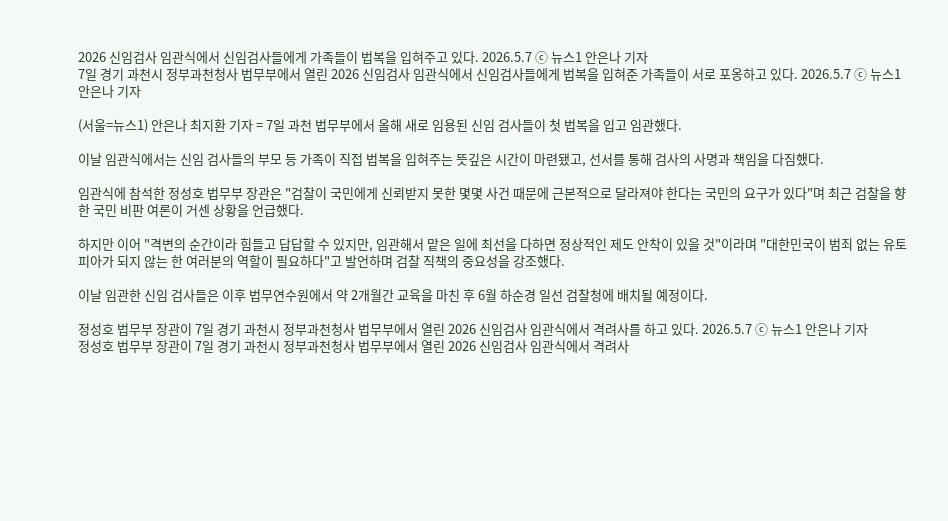2026 신임검사 임관식에서 신임검사들에게 가족들이 법복을 입혀주고 있다. 2026.5.7 ⓒ 뉴스1 안은나 기자
7일 경기 과천시 정부과천청사 법무부에서 열린 2026 신임검사 임관식에서 신임검사들에게 법복을 입혀준 가족들이 서로 포옹하고 있다. 2026.5.7 ⓒ 뉴스1 안은나 기자

(서울=뉴스1) 안은나 최지환 기자 = 7일 과천 법무부에서 올해 새로 임용된 신임 검사들이 첫 법복을 입고 임관했다.

이날 임관식에서는 신임 검사들의 부모 등 가족이 직접 법복을 입혀주는 뜻깊은 시간이 마련됐고, 선서를 통해 검사의 사명과 책임을 다짐했다.

임관식에 참석한 정성호 법무부 장관은 "검찰이 국민에게 신뢰받지 못한 몇몇 사건 때문에 근본적으로 달라져야 한다는 국민의 요구가 있다"며 최근 검찰을 향한 국민 비판 여론이 거센 상황을 언급했다.

하지만 이어 "격변의 순간이라 힘들고 답답할 수 있지만, 임관해서 맡은 일에 최선을 다하면 정상적인 제도 안착이 있을 것"이라며 "대한민국이 범죄 없는 유토피아가 되지 않는 한 여러분의 역할이 필요하다"고 발언하며 검찰 직책의 중요성을 강조했다.

이날 임관한 신임 검사들은 이후 법무연수원에서 약 2개월간 교육을 마친 후 6월 하순경 일선 검찰청에 배치될 예정이다.

정성호 법무부 장관이 7일 경기 과천시 정부과천청사 법무부에서 열린 2026 신임검사 임관식에서 격려사를 하고 있다. 2026.5.7 ⓒ 뉴스1 안은나 기자
정성호 법무부 장관이 7일 경기 과천시 정부과천청사 법무부에서 열린 2026 신임검사 임관식에서 격려사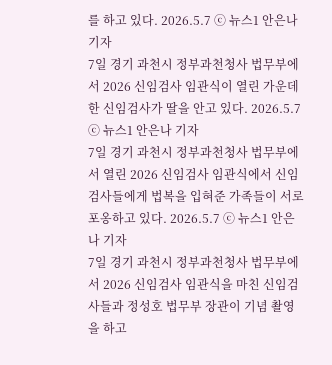를 하고 있다. 2026.5.7 ⓒ 뉴스1 안은나 기자
7일 경기 과천시 정부과천청사 법무부에서 2026 신임검사 임관식이 열린 가운데 한 신임검사가 딸을 안고 있다. 2026.5.7 ⓒ 뉴스1 안은나 기자
7일 경기 과천시 정부과천청사 법무부에서 열린 2026 신임검사 임관식에서 신임검사들에게 법복을 입혀준 가족들이 서로 포옹하고 있다. 2026.5.7 ⓒ 뉴스1 안은나 기자
7일 경기 과천시 정부과천청사 법무부에서 2026 신임검사 임관식을 마친 신임검사들과 정성호 법무부 장관이 기념 촬영을 하고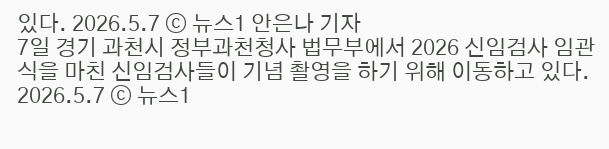있다. 2026.5.7 ⓒ 뉴스1 안은나 기자
7일 경기 과천시 정부과천청사 법무부에서 2026 신임검사 임관식을 마친 신임검사들이 기념 촬영을 하기 위해 이동하고 있다. 2026.5.7 ⓒ 뉴스1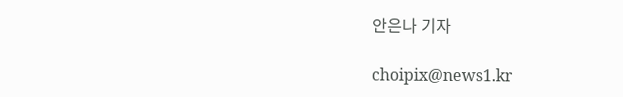안은나 기자

choipix@news1.kr